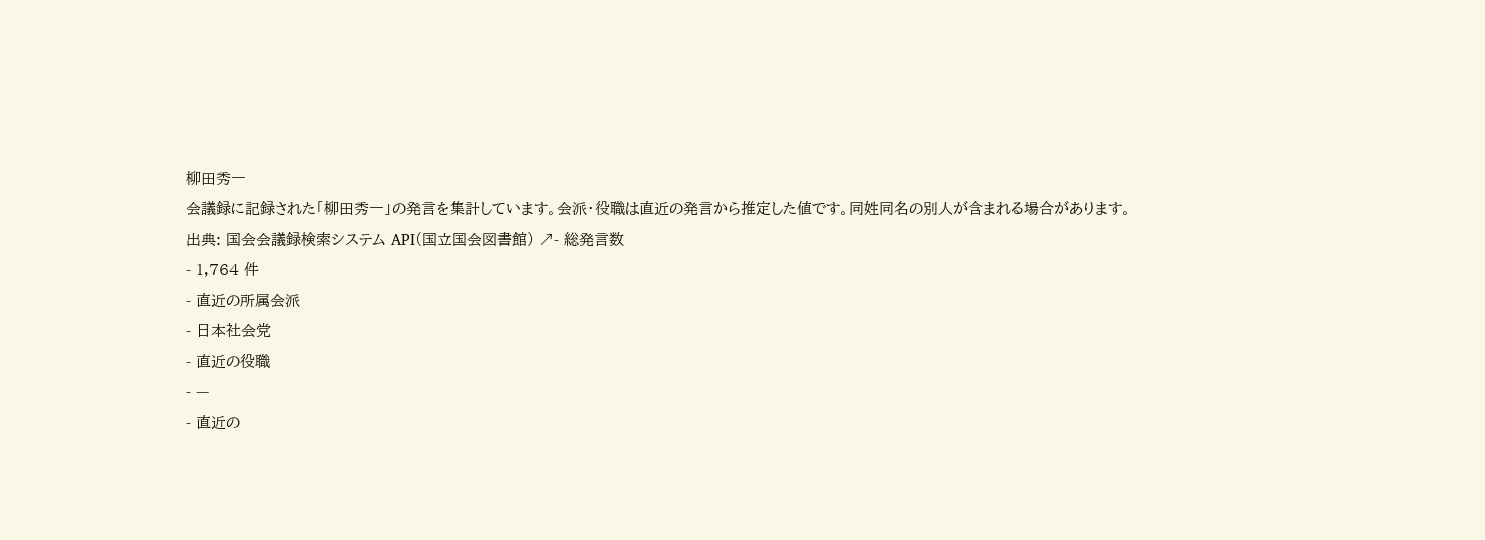柳田秀一
会議録に記録された「柳田秀一」の発言を集計しています。会派・役職は直近の発言から推定した値です。同姓同名の別人が含まれる場合があります。
出典: 国会会議録検索システム API(国立国会図書館) ↗- 総発言数
- 1,764 件
- 直近の所属会派
- 日本社会党
- 直近の役職
- —
- 直近の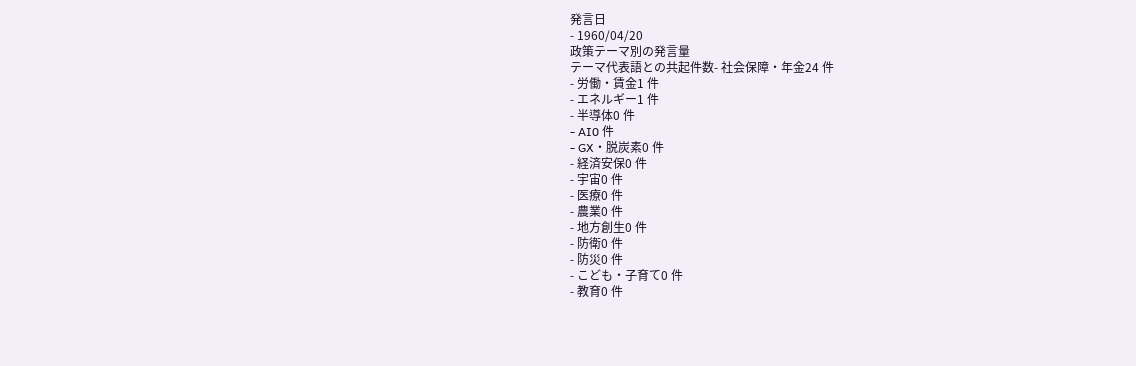発言日
- 1960/04/20
政策テーマ別の発言量
テーマ代表語との共起件数- 社会保障・年金24 件
- 労働・賃金1 件
- エネルギー1 件
- 半導体0 件
- AI0 件
- GX・脱炭素0 件
- 経済安保0 件
- 宇宙0 件
- 医療0 件
- 農業0 件
- 地方創生0 件
- 防衛0 件
- 防災0 件
- こども・子育て0 件
- 教育0 件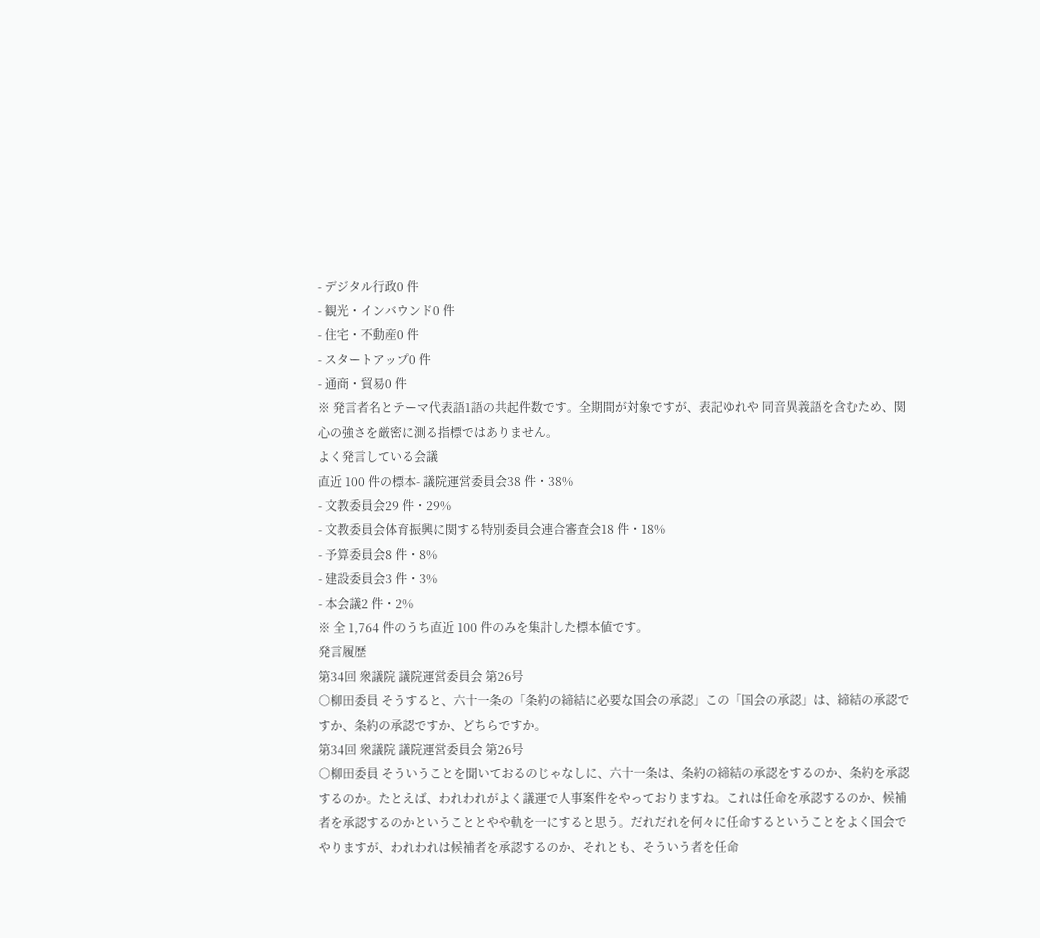- デジタル行政0 件
- 観光・インバウンド0 件
- 住宅・不動産0 件
- スタートアップ0 件
- 通商・貿易0 件
※ 発言者名とテーマ代表語1語の共起件数です。全期間が対象ですが、表記ゆれや 同音異義語を含むため、関心の強さを厳密に測る指標ではありません。
よく発言している会議
直近 100 件の標本- 議院運営委員会38 件・38%
- 文教委員会29 件・29%
- 文教委員会体育振興に関する特別委員会連合審査会18 件・18%
- 予算委員会8 件・8%
- 建設委員会3 件・3%
- 本会議2 件・2%
※ 全 1,764 件のうち直近 100 件のみを集計した標本値です。
発言履歴
第34回 衆議院 議院運営委員会 第26号
○柳田委員 そうすると、六十一条の「条約の締結に必要な国会の承認」この「国会の承認」は、締結の承認ですか、条約の承認ですか、どちらですか。
第34回 衆議院 議院運営委員会 第26号
○柳田委員 そういうことを聞いておるのじゃなしに、六十一条は、条約の締結の承認をするのか、条約を承認するのか。たとえば、われわれがよく議運で人事案件をやっておりますね。これは任命を承認するのか、候補者を承認するのかということとやや軌を一にすると思う。だれだれを何々に任命するということをよく国会でやりますが、われわれは候補者を承認するのか、それとも、そういう者を任命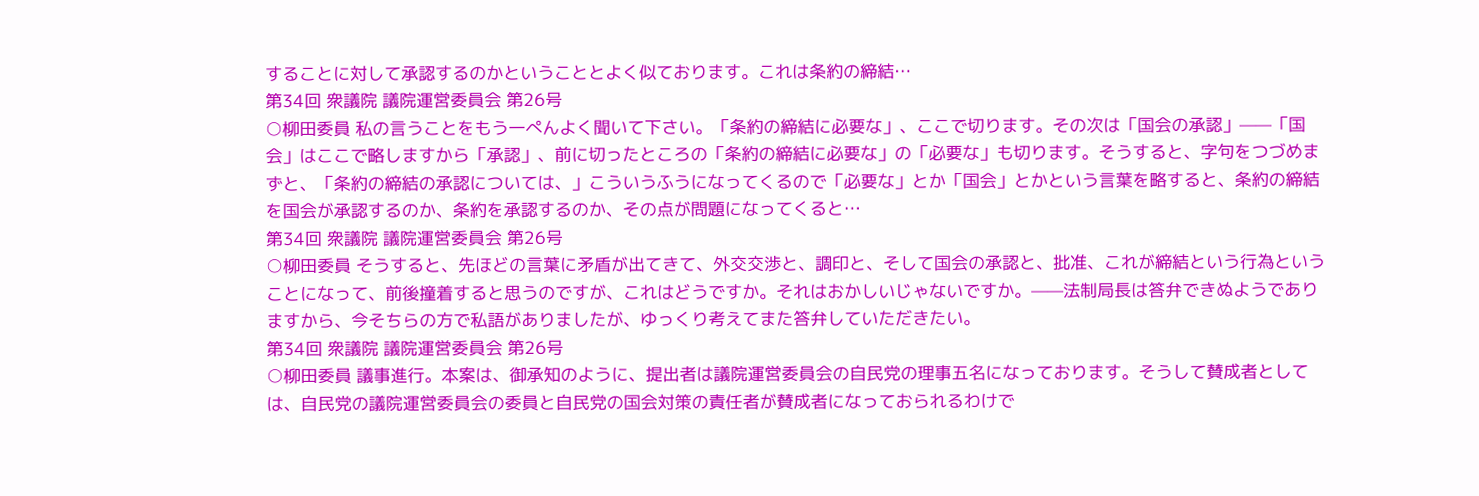することに対して承認するのかということとよく似ております。これは条約の締結…
第34回 衆議院 議院運営委員会 第26号
○柳田委員 私の言うことをもう一ぺんよく聞いて下さい。「条約の締結に必要な」、ここで切ります。その次は「国会の承認」——「国会」はここで略しますから「承認」、前に切ったところの「条約の締結に必要な」の「必要な」も切ります。そうすると、字句をつづめまずと、「条約の締結の承認については、」こういうふうになってくるので「必要な」とか「国会」とかという言葉を略すると、条約の締結を国会が承認するのか、条約を承認するのか、その点が問題になってくると…
第34回 衆議院 議院運営委員会 第26号
○柳田委員 そうすると、先ほどの言葉に矛盾が出てきて、外交交渉と、調印と、そして国会の承認と、批准、これが締結という行為ということになって、前後撞着すると思うのですが、これはどうですか。それはおかしいじゃないですか。——法制局長は答弁できぬようでありますから、今そちらの方で私語がありましたが、ゆっくり考えてまた答弁していただきたい。
第34回 衆議院 議院運営委員会 第26号
○柳田委員 議事進行。本案は、御承知のように、提出者は議院運営委員会の自民党の理事五名になっております。そうして賛成者としては、自民党の議院運営委員会の委員と自民党の国会対策の責任者が賛成者になっておられるわけで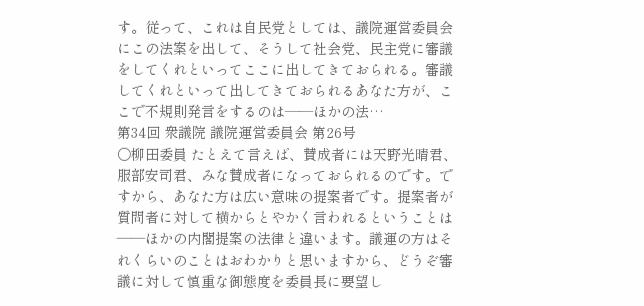す。従って、これは自民党としては、議院運営委員会にこの法案を出して、そうして社会党、民主党に審議をしてくれといってここに出してきておられる。審議してくれといって出してきておられるあなた方が、ここで不規則発言をするのは——ほかの法…
第34回 衆議院 議院運営委員会 第26号
○柳田委員 たとえて言えば、賛成者には天野光晴君、服部安司君、みな賛成者になっておられるのです。ですから、あなた方は広い意味の提案者です。提案者が質問者に対して横からとやかく言われるということは——ほかの内閣提案の法律と違います。議運の方はそれくらいのことはおわかりと思いますから、どうぞ審議に対して慎重な御態度を委員長に要望し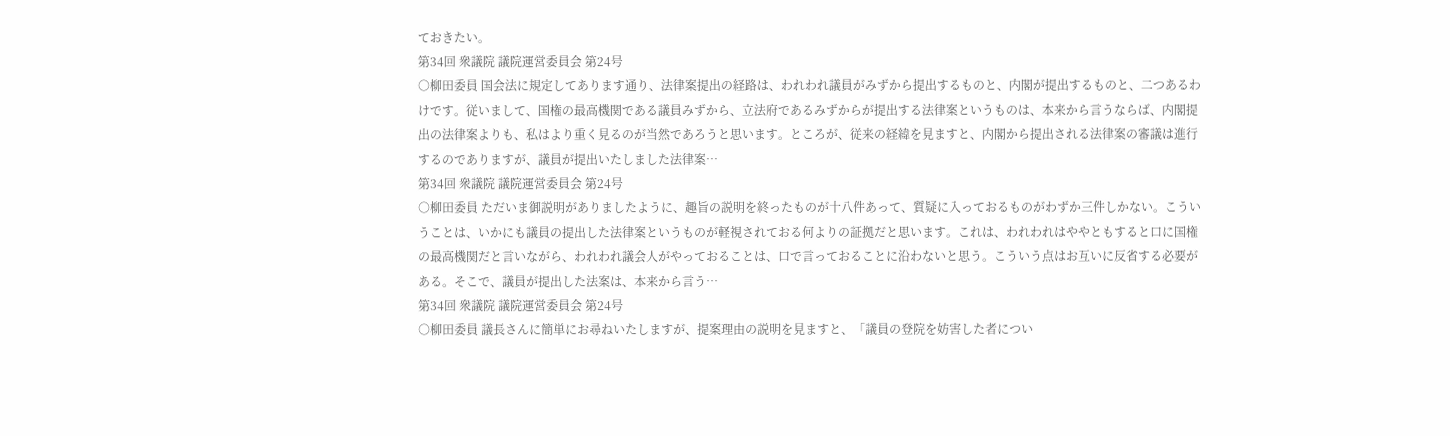ておきたい。
第34回 衆議院 議院運営委員会 第24号
○柳田委員 国会法に規定してあります通り、法律案提出の経路は、われわれ議員がみずから提出するものと、内閣が提出するものと、二つあるわけです。従いまして、国権の最高機関である議員みずから、立法府であるみずからが提出する法律案というものは、本来から言うならば、内閣提出の法律案よりも、私はより重く見るのが当然であろうと思います。ところが、従来の経緯を見ますと、内閣から提出される法律案の審議は進行するのでありますが、議員が提出いたしました法律案…
第34回 衆議院 議院運営委員会 第24号
○柳田委員 ただいま御説明がありましたように、趣旨の説明を終ったものが十八件あって、質疑に入っておるものがわずか三件しかない。こういうことは、いかにも議員の提出した法律案というものが軽視されておる何よりの証拠だと思います。これは、われわれはややともすると口に国権の最高機関だと言いながら、われわれ議会人がやっておることは、口で言っておることに沿わないと思う。こういう点はお互いに反省する必要がある。そこで、議員が提出した法案は、本来から言う…
第34回 衆議院 議院運営委員会 第24号
○柳田委員 議長さんに簡単にお尋ねいたしますが、提案理由の説明を見ますと、「議員の登院を妨害した者につい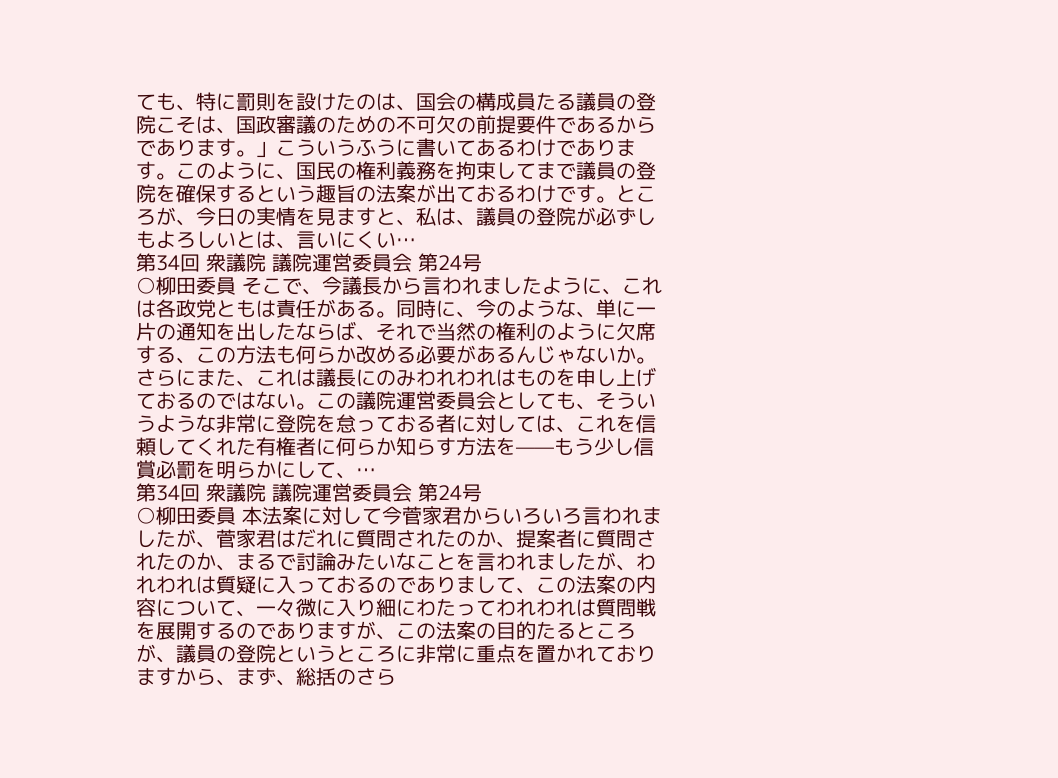ても、特に罰則を設けたのは、国会の構成員たる議員の登院こそは、国政審議のための不可欠の前提要件であるからであります。」こういうふうに書いてあるわけであります。このように、国民の権利義務を拘束してまで議員の登院を確保するという趣旨の法案が出ておるわけです。ところが、今日の実情を見ますと、私は、議員の登院が必ずしもよろしいとは、言いにくい…
第34回 衆議院 議院運営委員会 第24号
○柳田委員 そこで、今議長から言われましたように、これは各政党ともは責任がある。同時に、今のような、単に一片の通知を出したならば、それで当然の権利のように欠席する、この方法も何らか改める必要があるんじゃないか。さらにまた、これは議長にのみわれわれはものを申し上げておるのではない。この議院運営委員会としても、そういうような非常に登院を怠っておる者に対しては、これを信頼してくれた有権者に何らか知らす方法を——もう少し信賞必罰を明らかにして、…
第34回 衆議院 議院運営委員会 第24号
○柳田委員 本法案に対して今菅家君からいろいろ言われましたが、菅家君はだれに質問されたのか、提案者に質問されたのか、まるで討論みたいなことを言われましたが、われわれは質疑に入っておるのでありまして、この法案の内容について、一々微に入り細にわたってわれわれは質問戦を展開するのでありますが、この法案の目的たるところが、議員の登院というところに非常に重点を置かれておりますから、まず、総括のさら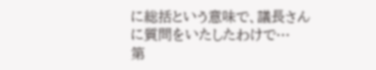に総括という意味で、議長さんに質問をいたしたわけで…
第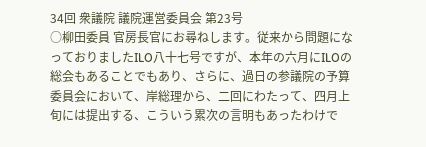34回 衆議院 議院運営委員会 第23号
○柳田委員 官房長官にお尋ねします。従来から問題になっておりましたILO八十七号ですが、本年の六月にILOの総会もあることでもあり、さらに、過日の参議院の予算委員会において、岸総理から、二回にわたって、四月上旬には提出する、こういう累次の言明もあったわけで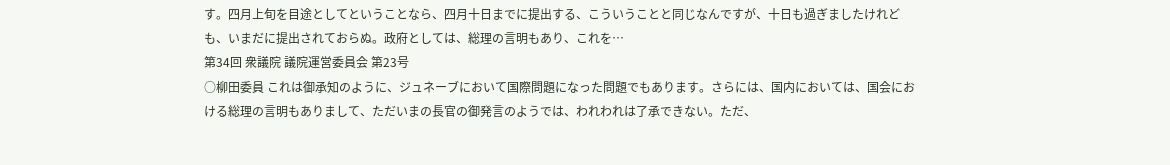す。四月上旬を目途としてということなら、四月十日までに提出する、こういうことと同じなんですが、十日も過ぎましたけれども、いまだに提出されておらぬ。政府としては、総理の言明もあり、これを…
第34回 衆議院 議院運営委員会 第23号
○柳田委員 これは御承知のように、ジュネーブにおいて国際問題になった問題でもあります。さらには、国内においては、国会における総理の言明もありまして、ただいまの長官の御発言のようでは、われわれは了承できない。ただ、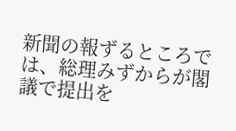新聞の報ずるところでは、総理みずからが閣議で提出を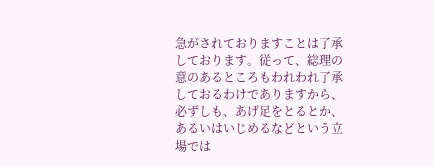急がされておりますことは了承しております。従って、総理の意のあるところもわれわれ了承しておるわけでありますから、必ずしも、あげ足をとるとか、あるいはいじめるなどという立場では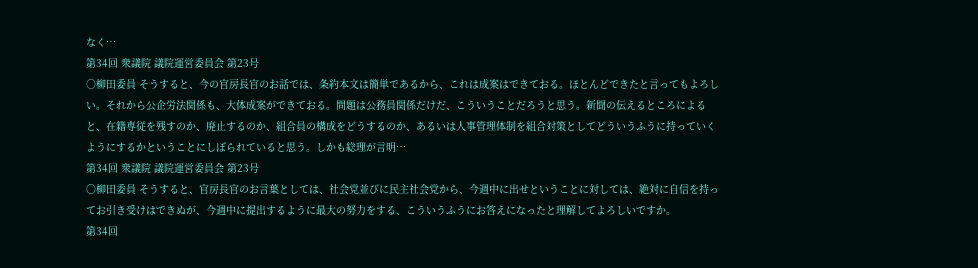なく…
第34回 衆議院 議院運営委員会 第23号
○柳田委員 そうすると、今の官房長官のお話では、条約本文は簡単であるから、これは成案はできておる。ほとんどできたと言ってもよろしい。それから公企労法関係も、大体成案ができておる。問題は公務員関係だけだ、こういうことだろうと思う。新聞の伝えるところによると、在籍専従を残すのか、廃止するのか、組合員の構成をどうするのか、あるいは人事管理体制を組合対策としてどういうふうに持っていくようにするかということにしぼられていると思う。しかも総理が言明…
第34回 衆議院 議院運営委員会 第23号
○柳田委員 そうすると、官房長官のお言葉としては、社会党並びに民主社会党から、今週中に出せということに対しては、絶対に自信を持ってお引き受けはできぬが、今週中に提出するように最大の努力をする、こういうふうにお答えになったと理解してよろしいですか。
第34回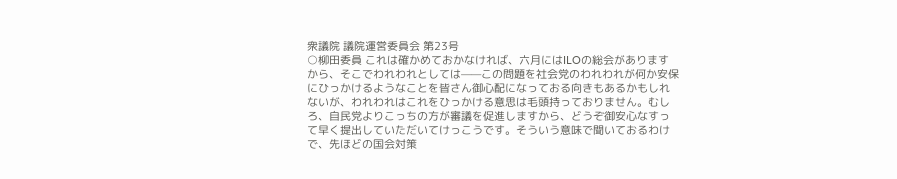衆議院 議院運営委員会 第23号
○柳田委員 これは確かめておかなければ、六月にはILOの総会がありますから、そこでわれわれとしては——この問題を社会党のわれわれが何か安保にひっかけるようなことを皆さん御心配になっておる向きもあるかもしれないが、われわれはこれをひっかける意思は毛頭持っておりません。むしろ、自民党よりこっちの方が審議を促進しますから、どうぞ御安心なすって早く提出していただいてけっこうです。そういう意味で聞いておるわけで、先ほどの国会対策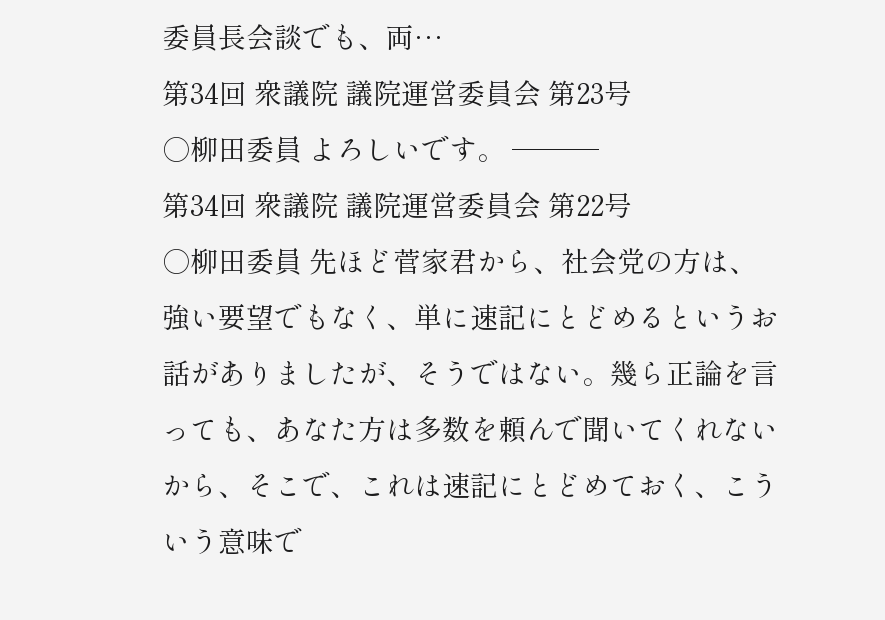委員長会談でも、両…
第34回 衆議院 議院運営委員会 第23号
○柳田委員 よろしいです。 ———
第34回 衆議院 議院運営委員会 第22号
○柳田委員 先ほど菅家君から、社会党の方は、強い要望でもなく、単に速記にとどめるというお話がありましたが、そうではない。幾ら正論を言っても、あなた方は多数を頼んで聞いてくれないから、そこで、これは速記にとどめておく、こういう意味で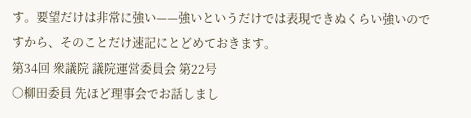す。要望だけは非常に強い——強いというだけでは表現できぬくらい強いのですから、そのことだけ速記にとどめておきます。
第34回 衆議院 議院運営委員会 第22号
○柳田委員 先ほど理事会でお話しまし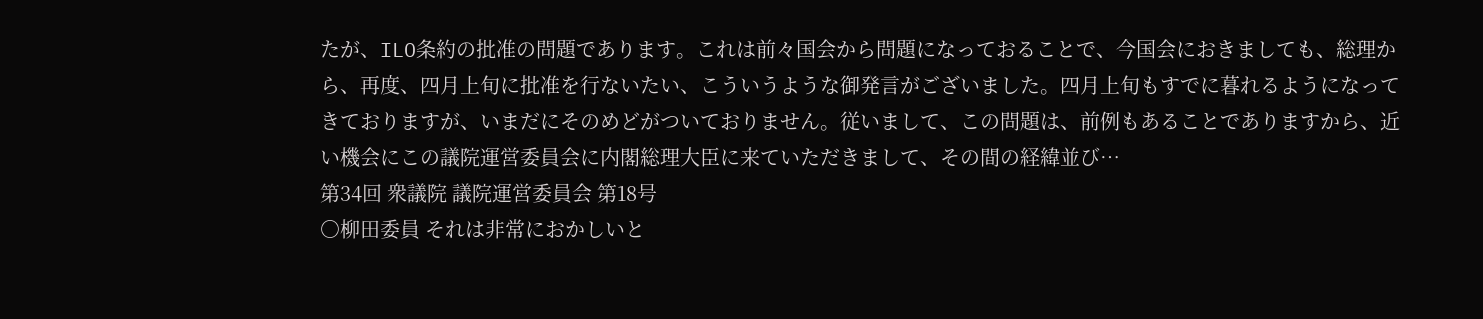たが、ILO条約の批准の問題であります。これは前々国会から問題になっておることで、今国会におきましても、総理から、再度、四月上旬に批准を行ないたい、こういうような御発言がございました。四月上旬もすでに暮れるようになってきておりますが、いまだにそのめどがついておりません。従いまして、この問題は、前例もあることでありますから、近い機会にこの議院運営委員会に内閣総理大臣に来ていただきまして、その間の経緯並び…
第34回 衆議院 議院運営委員会 第18号
○柳田委員 それは非常におかしいと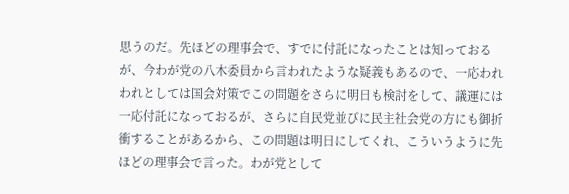思うのだ。先ほどの理事会で、すでに付託になったことは知っておるが、今わが党の八木委員から言われたような疑義もあるので、一応われわれとしては国会対策でこの問題をさらに明日も検討をして、議運には一応付託になっておるが、さらに自民党並びに民主社会党の方にも御折衝することがあるから、この問題は明日にしてくれ、こういうように先ほどの理事会で言った。わが党として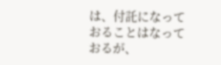は、付託になっておることはなっておるが、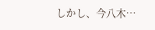しかし、今八木…